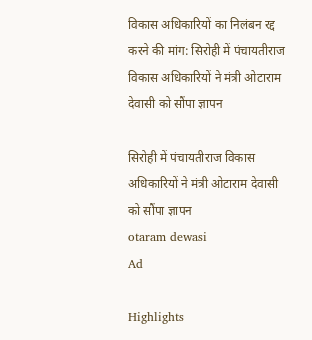विकास अधिकारियों का निलंबन रद्द करने की मांग: सिरोही में पंचायतीराज विकास अधिकारियों ने मंत्री ओटाराम देवासी को सौंपा ज्ञापन

सिरोही में पंचायतीराज विकास अधिकारियों ने मंत्री ओटाराम देवासी को सौंपा ज्ञापन
otaram dewasi
Ad

Highlights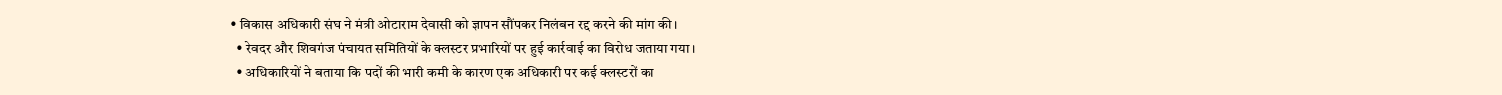• विकास अधिकारी संघ ने मंत्री ओटाराम देवासी को ज्ञापन सौंपकर निलंबन रद्द करने की मांग की।
  • रेवदर और शिवगंज पंचायत समितियों के क्लस्टर प्रभारियों पर हुई कार्रवाई का विरोध जताया गया।
  • अधिकारियों ने बताया कि पदों की भारी कमी के कारण एक अधिकारी पर कई क्लस्टरों का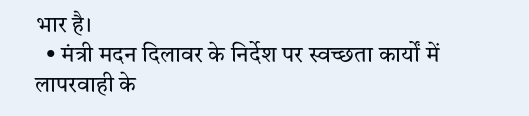भार है।
  • मंत्री मदन दिलावर के निर्देश पर स्वच्छता कार्यों में लापरवाही के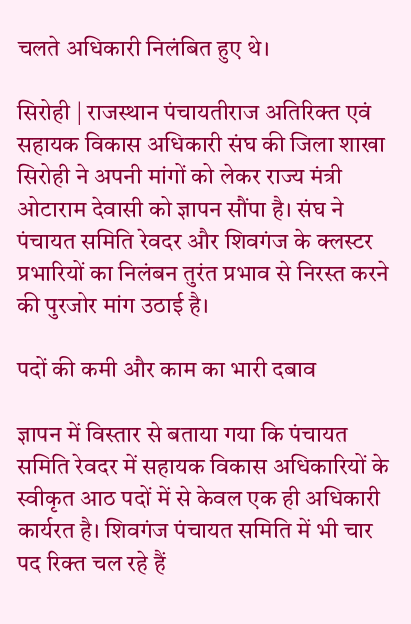चलते अधिकारी निलंबित हुए थे।

सिरोही | राजस्थान पंचायतीराज अतिरिक्त एवं सहायक विकास अधिकारी संघ की जिला शाखा सिरोही ने अपनी मांगों को लेकर राज्य मंत्री ओटाराम देवासी को ज्ञापन सौंपा है। संघ ने पंचायत समिति रेवदर और शिवगंज के क्लस्टर प्रभारियों का निलंबन तुरंत प्रभाव से निरस्त करने की पुरजोर मांग उठाई है।

पदों की कमी और काम का भारी दबाव

ज्ञापन में विस्तार से बताया गया कि पंचायत समिति रेवदर में सहायक विकास अधिकारियों के स्वीकृत आठ पदों में से केवल एक ही अधिकारी कार्यरत है। शिवगंज पंचायत समिति में भी चार पद रिक्त चल रहे हैं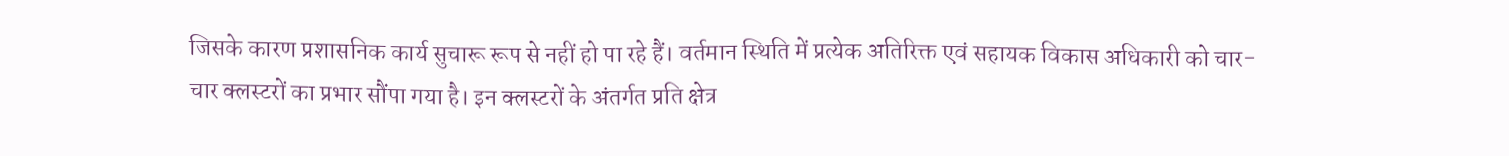जिसके कारण प्रशासनिक कार्य सुचारू रूप से नहीं हो पा रहे हैं। वर्तमान स्थिति में प्रत्येक अतिरिक्त एवं सहायक विकास अधिकारी को चार-चार क्लस्टरों का प्रभार सौंपा गया है। इन क्लस्टरों के अंतर्गत प्रति क्षेत्र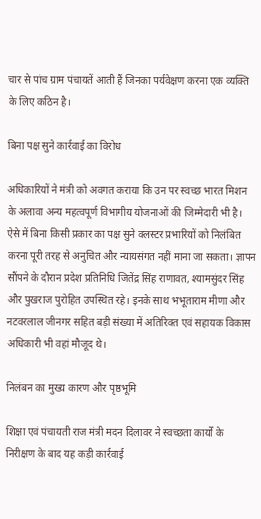चार से पांच ग्राम पंचायतें आती हैं जिनका पर्यवेक्षण करना एक व्यक्ति के लिए कठिन है।

बिना पक्ष सुने कार्रवाई का विरोध

अधिकारियों ने मंत्री को अवगत कराया कि उन पर स्वच्छ भारत मिशन के अलावा अन्य महत्वपूर्ण विभागीय योजनाओं की जिम्मेदारी भी है। ऐसे में बिना किसी प्रकार का पक्ष सुने क्लस्टर प्रभारियों को निलंबित करना पूरी तरह से अनुचित और न्यायसंगत नहीं माना जा सकता। ज्ञापन सौंपने के दौरान प्रदेश प्रतिनिधि जितेंद्र सिंह राणावत, श्यामसुंदर सिंह और पुखराज पुरोहित उपस्थित रहे। इनके साथ भभूताराम मीणा और नटवरलाल जीनगर सहित बड़ी संख्या में अतिरिक्त एवं सहायक विकास अधिकारी भी वहां मौजूद थे।

निलंबन का मुख्य कारण और पृष्ठभूमि

शिक्षा एवं पंचायती राज मंत्री मदन दिलावर ने स्वच्छता कार्यों के निरीक्षण के बाद यह कड़ी कार्रवाई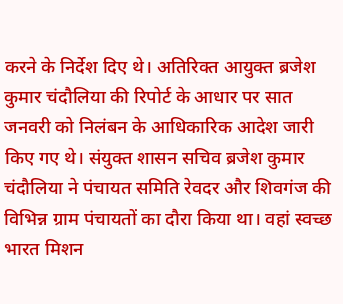करने के निर्देश दिए थे। अतिरिक्त आयुक्त ब्रजेश कुमार चंदौलिया की रिपोर्ट के आधार पर सात जनवरी को निलंबन के आधिकारिक आदेश जारी किए गए थे। संयुक्त शासन सचिव ब्रजेश कुमार चंदौलिया ने पंचायत समिति रेवदर और शिवगंज की विभिन्न ग्राम पंचायतों का दौरा किया था। वहां स्वच्छ भारत मिशन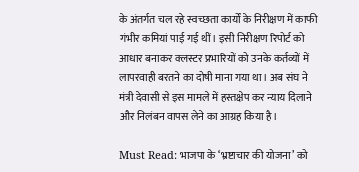के अंतर्गत चल रहे स्वच्छता कार्यों के निरीक्षण में काफी गंभीर कमियां पाई गई थीं। इसी निरीक्षण रिपोर्ट को आधार बनाकर क्लस्टर प्रभारियों को उनके कर्तव्यों में लापरवाही बरतने का दोषी माना गया था। अब संघ ने मंत्री देवासी से इस मामले में हस्तक्षेप कर न्याय दिलाने और निलंबन वापस लेने का आग्रह किया है।

Must Read: भाजपा के ‘भ्रष्टाचार की योजना’ को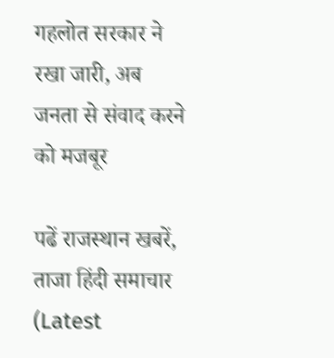गहलोत सरकार ने रखा जारी, अब जनता से संवाद करने को मजबूर

पढें राजस्थान खबरें, ताजा हिंदी समाचार (Latest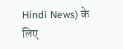Hindi News) के लिए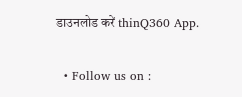डाउनलोड करें thinQ360 App.

  • Follow us on :